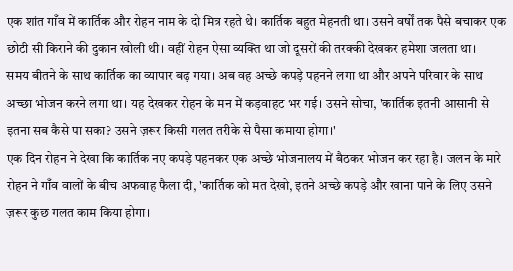एक शांत गाँव में कार्तिक और रोहन नाम के दो मित्र रहते थे। कार्तिक बहुत मेहनती था। उसने वर्षों तक पैसे बचाकर एक छोटी सी किराने की दुकान खोली थी। वहीं रोहन ऐसा व्यक्ति था जो दूसरों की तरक्की देखकर हमेशा जलता था।
समय बीतने के साथ कार्तिक का व्यापार बढ़ गया। अब वह अच्छे कपड़े पहनने लगा था और अपने परिवार के साथ अच्छा भोजन करने लगा था। यह देखकर रोहन के मन में कड़वाहट भर गई। उसने सोचा, 'कार्तिक इतनी आसानी से इतना सब कैसे पा सका? उसने ज़रूर किसी गलत तरीके से पैसा कमाया होगा।'
एक दिन रोहन ने देखा कि कार्तिक नए कपड़े पहनकर एक अच्छे भोजनालय में बैठकर भोजन कर रहा है। जलन के मारे रोहन ने गाँव वालों के बीच अफवाह फैला दी, 'कार्तिक को मत देखो, इतने अच्छे कपड़े और खाना पाने के लिए उसने ज़रूर कुछ गलत काम किया होगा।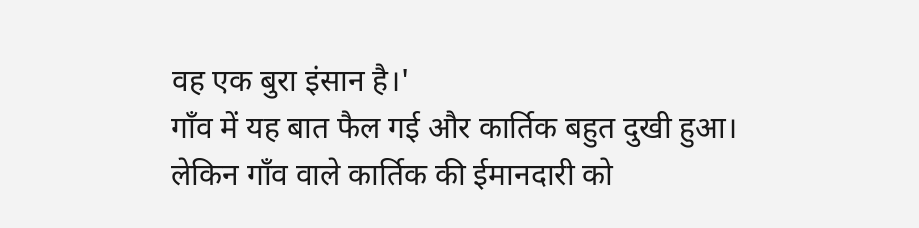वह एक बुरा इंसान है।'
गाँव में यह बात फैल गई और कार्तिक बहुत दुखी हुआ। लेकिन गाँव वाले कार्तिक की ईमानदारी को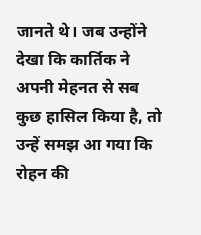जानते थे। जब उन्होंने देखा कि कार्तिक ने अपनी मेहनत से सब कुछ हासिल किया है, तो उन्हें समझ आ गया कि रोहन की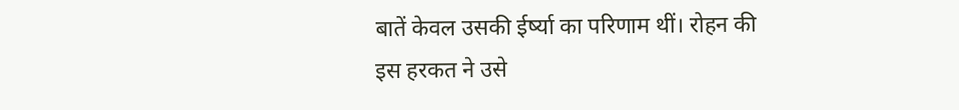बातें केवल उसकी ईर्ष्या का परिणाम थीं। रोहन की इस हरकत ने उसे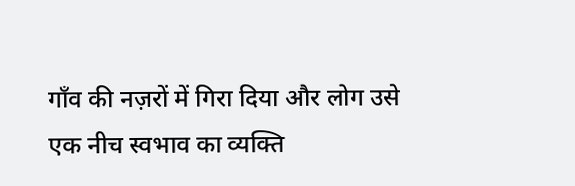गाँव की नज़रों में गिरा दिया और लोग उसे एक नीच स्वभाव का व्यक्ति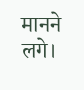मानने लगे।